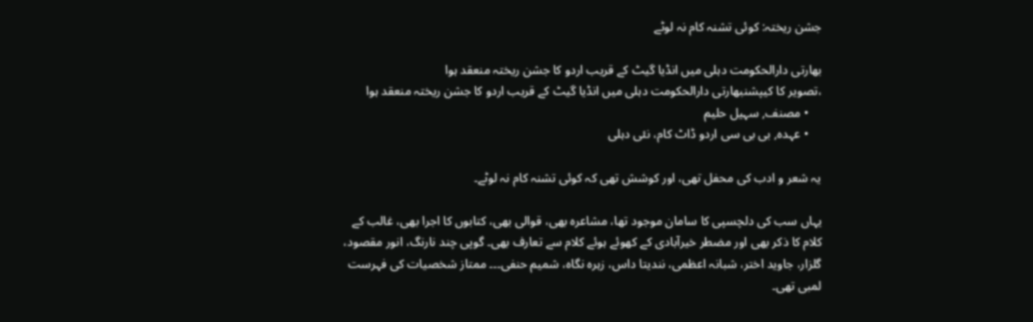جشن ریختہ: کوئی تشنہ کام نہ لوٹے

بھارتی دارالحکومت دہلی میں انڈیا گیٹ کے قریب اردو کا جشن ریختہ منعقد ہوا
،تصویر کا کیپشنبھارتی دارالحکومت دہلی میں انڈیا گیٹ کے قریب اردو کا جشن ریختہ منعقد ہوا
    • مصنف, سہیل حلیم
    • عہدہ, بی بی سی اردو ڈاٹ کام، نئی دہلی

یہ شعر و ادب کی محفل تھی، اور کوشش تھی کہ کوئی تشنہ کام نہ لوٹے۔

یہاں سب کی دلچسپی کا سامان موجود تھا، مشاعرہ بھی، قوالی بھی، کتابوں کا اجرا بھی، غالب کے کلام کا ذکر بھی اور مضطر خیرآبادی کے کھوئے ہوئے کلام سے تعارف بھی۔ گوپی چند نارنگ، انور مقصود، گلزار، جاوید اختر، شبانہ اعظمی، نندیتا داس، زہرہ نگاہ، شمیم حنفی۔۔۔ ممتاز شخصیات کی فہرست لمبی تھی۔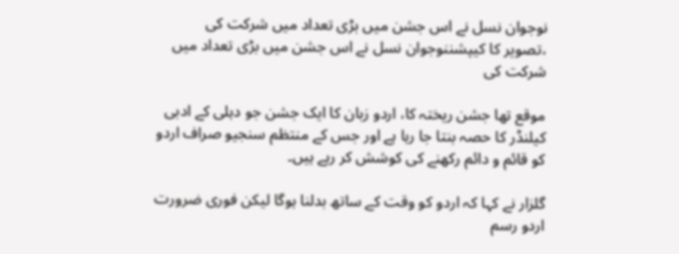نوجوان نسل نے اس جشن میں بڑی تعداد میں شرکت کی
،تصویر کا کیپشننوجوان نسل نے اس جشن میں بڑی تعداد میں شرکت کی

موقع تھا جشن ریختہ کا، اردو زبان کا ایک جشن جو دہلی کے ادبی کیلنڈر کا حصہ بنتا جا رہا ہے اور جس کے منتظم سنجیو صراف اردو کو قائم و دائم رکھنے کی کوشش کر رہے ہیں۔

گلزار نے کہا کہ اردو کو وقت کے ساتھ بدلنا ہوگا لیکن فوری ضرورت اردو رسم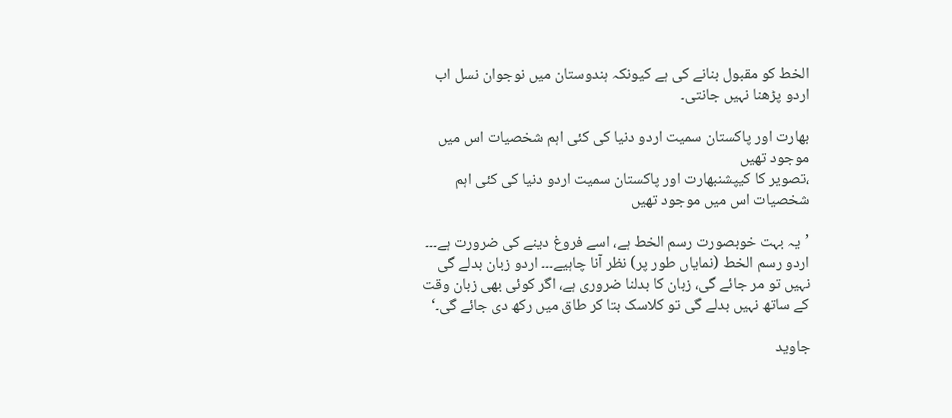الخط کو مقبول بنانے کی ہے کیونکہ ہندوستان میں نوجوان نسل اب اردو پڑھنا نہیں جانتی۔

بھارت اور پاکستان سمیت اردو دنیا کی کئی اہم شخصیات اس میں موجود تھیں
،تصویر کا کیپشنبھارت اور پاکستان سمیت اردو دنیا کی کئی اہم شخصیات اس میں موجود تھیں

’یہ بہت خوبصورت رسم الخط ہے، اسے فروغ دینے کی ضرورت ہے۔۔۔ اردو رسم الخط (نمایاں طور پر) نظر آنا چاہیے۔۔۔ اردو زبان بدلے گی نہیں تو مر جائے گی، زبان کا بدلنا ضروری ہے، اگر کوئی بھی زبان وقت کے ساتھ نہیں بدلے گی تو کلاسک بتا کر طاق میں رکھ دی جائے گی۔‘

جاوید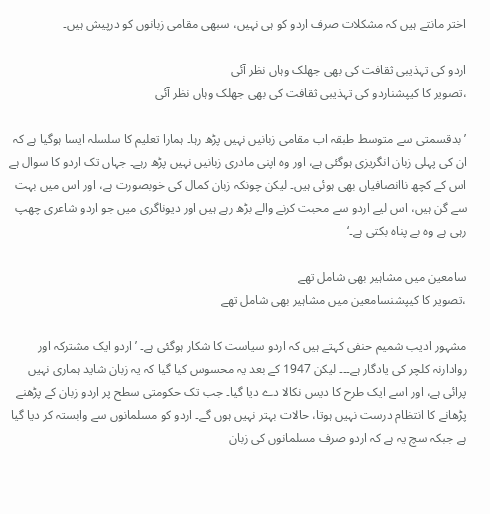اختر مانتے ہیں کہ مشکلات صرف اردو کو ہی نہیں، سبھی مقامی زبانوں کو درپیش ہیں۔

اردو کی تہذیبی ثقافت کی بھی جھلک وہاں نظر آئی
،تصویر کا کیپشناردو کی تہذیبی ثقافت کی بھی جھلک وہاں نظر آئی

’بدقسمتی سے متوسط طبقہ اب مقامی زبانیں نہیں پڑھ رہا۔ ہمارا تعلیم کا سلسلہ ایسا ہوگیا ہے کہ ان کی پہلی زبان انگریزی ہوگئی ہے، اور وہ اپنی مادری زبانیں نہیں پڑھ رہے۔ جہاں تک اردو کا سوال ہے اس کے کچھ ناانصافیاں بھی ہوئی ہیں۔ لیکن چونکہ زبان کمال کی خوبصورت ہے، اور اس میں بہت سے گن ہیں، اس لیے اردو سے محبت کرنے والے بڑھ رہے ہیں اور دیوناگری میں جو اردو شاعری چھپ رہی ہے وہ بے پناہ بکتی ہے۔‘

سامعین میں مشاہیر بھی شامل تھے
،تصویر کا کیپشنسامعین میں مشاہیر بھی شامل تھے

مشہور ادیب شمیم حنفی کہتے ہیں کہ اردو سیاست کا شکار ہوگئی ہے۔ ’اردو ایک مشترکہ اور روادارنہ کلچر کی یادگار ہے۔۔۔ لیکن 1947 کے بعد یہ محسوس کیا گیا کہ یہ زبان شاید ہماری نہیں پرائی ہے، اور اسے ایک طرح کا دیس نکالا دے دیا گیا۔ جب تک حکومتی سطح پر اردو زبان کے پڑھنے پڑھانے کا انتظام درست نہیں ہوتا، حالات بہتر نہیں ہوں گے۔ اردو کو مسلمانوں سے وابستہ کر دیا گیا ہے جبکہ سچ یہ ہے کہ اردو صرف مسلمانوں کی زبان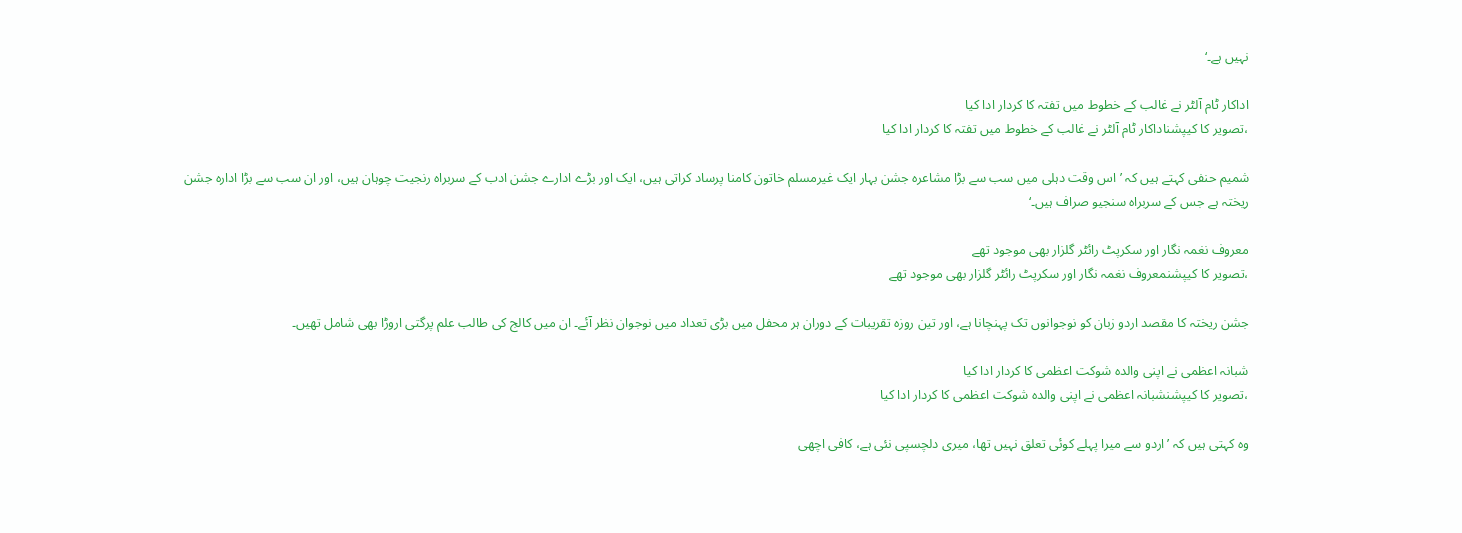نہیں ہے۔‘

اداکار ٹام آلٹر نے غالب کے خطوط میں تفتہ کا کردار ادا کیا
،تصویر کا کیپشناداکار ٹام آلٹر نے غالب کے خطوط میں تفتہ کا کردار ادا کیا

شمیم حنفی کہتے ہیں کہ ’اس وقت دہلی میں سب سے بڑا مشاعرہ جشن بہار ایک غیرمسلم خاتون کامنا پرساد کراتی ہیں، ایک اور بڑے ادارے جشن ادب کے سربراہ رنجیت چوہان ہیں، اور ان سب سے بڑا ادارہ جشن ریختہ ہے جس کے سربراہ سنجیو صراف ہیں۔‘

معروف نغمہ نگار اور سکرپٹ رائٹر گلزار بھی موجود تھے
،تصویر کا کیپشنمعروف نغمہ نگار اور سکرپٹ رائٹر گلزار بھی موجود تھے

جشن ریختہ کا مقصد اردو زبان کو نوجوانوں تک پہنچانا ہے، اور تین روزہ تقریبات کے دوران ہر محفل میں بڑی تعداد میں نوجوان نظر آئے۔ ان میں کالج کی طالب علم پرگتی اروڑا بھی شامل تھیں۔

شبانہ اعظمی نے اپنی والدہ شوکت اعظمی کا کردار ادا کیا
،تصویر کا کیپشنشبانہ اعظمی نے اپنی والدہ شوکت اعظمی کا کردار ادا کیا

وہ کہتی ہیں کہ ’اردو سے میرا پہلے کوئی تعلق نہیں تھا، میری دلچسپی نئی ہے، کافی اچھی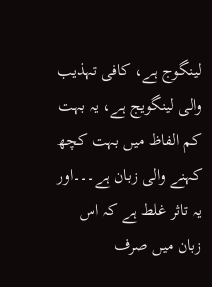لینگوج ہے، کافی تہذیب والی لینگویج ہے، یہ بہت کم الفاظ میں بہت کچھ کہنے والی زبان ہے۔۔۔اور یہ تاثر غلط ہے کہ اس زبان میں صرف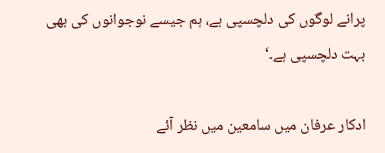پرانے لوگوں کی دلچسپی ہے، ہم جیسے نوجوانوں کی بھی بہت دلچسپی ہے۔‘

ادکار عرفان میں سامعین میں نظر آئے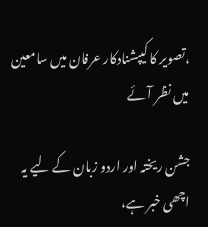،تصویر کا کیپشنادکار عرفان میں سامعین میں نظر آئے

جشن ریختہ اور اردو زبان کے لیے یہ اچھی خبر ہے،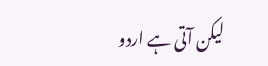لیکن آتی ہے اردو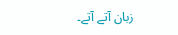زبان آتے آتے۔